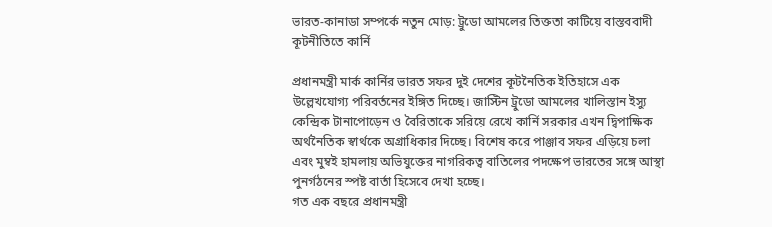ভারত-কানাডা সম্পর্কে নতুন মোড়: ট্রুডো আমলের তিক্ততা কাটিয়ে বাস্তববাদী কূটনীতিতে কার্নি

প্রধানমন্ত্রী মার্ক কার্নির ভারত সফর দুই দেশের কূটনৈতিক ইতিহাসে এক উল্লেখযোগ্য পরিবর্তনের ইঙ্গিত দিচ্ছে। জাস্টিন ট্রুডো আমলের খালিস্তান ইস্যু কেন্দ্রিক টানাপোড়েন ও বৈরিতাকে সরিয়ে রেখে কার্নি সরকার এখন দ্বিপাক্ষিক অর্থনৈতিক স্বার্থকে অগ্রাধিকার দিচ্ছে। বিশেষ করে পাঞ্জাব সফর এড়িয়ে চলা এবং মুম্বই হামলায় অভিযুক্তের নাগরিকত্ব বাতিলের পদক্ষেপ ভারতের সঙ্গে আস্থা পুনর্গঠনের স্পষ্ট বার্তা হিসেবে দেখা হচ্ছে।
গত এক বছরে প্রধানমন্ত্রী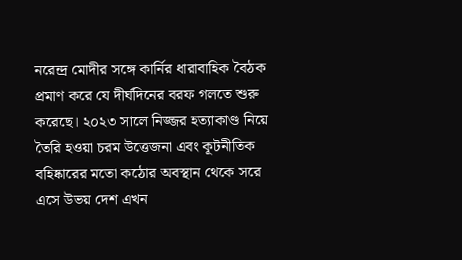নরেন্দ্র মোদীর সঙ্গে কার্নির ধারাবাহিক বৈঠক প্রমাণ করে যে দীর্ঘদিনের বরফ গলতে শুরু করেছে। ২০২৩ সালে নিজ্জর হত্যাকাণ্ড নিয়ে তৈরি হওয়া চরম উত্তেজনা এবং কূটনীতিক বহিষ্কারের মতো কঠোর অবস্থান থেকে সরে এসে উভয় দেশ এখন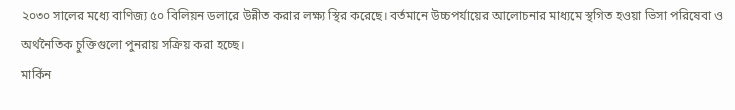২০৩০ সালের মধ্যে বাণিজ্য ৫০ বিলিয়ন ডলারে উন্নীত করার লক্ষ্য স্থির করেছে। বর্তমানে উচ্চপর্যায়ের আলোচনার মাধ্যমে স্থগিত হওয়া ভিসা পরিষেবা ও অর্থনৈতিক চুক্তিগুলো পুনরায় সক্রিয় করা হচ্ছে।
মার্কিন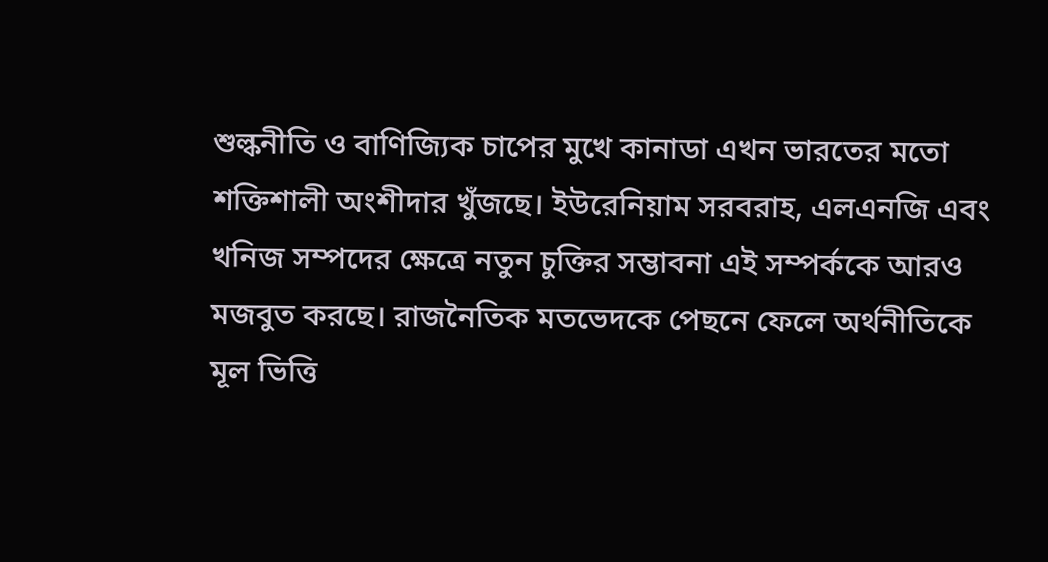শুল্কনীতি ও বাণিজ্যিক চাপের মুখে কানাডা এখন ভারতের মতো শক্তিশালী অংশীদার খুঁজছে। ইউরেনিয়াম সরবরাহ, এলএনজি এবং খনিজ সম্পদের ক্ষেত্রে নতুন চুক্তির সম্ভাবনা এই সম্পর্ককে আরও মজবুত করছে। রাজনৈতিক মতভেদকে পেছনে ফেলে অর্থনীতিকে মূল ভিত্তি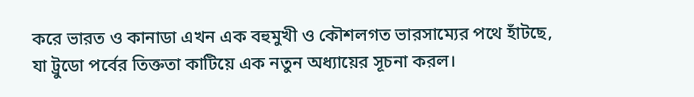করে ভারত ও কানাডা এখন এক বহুমুখী ও কৌশলগত ভারসাম্যের পথে হাঁটছে, যা ট্রুডো পর্বের তিক্ততা কাটিয়ে এক নতুন অধ্যায়ের সূচনা করল।